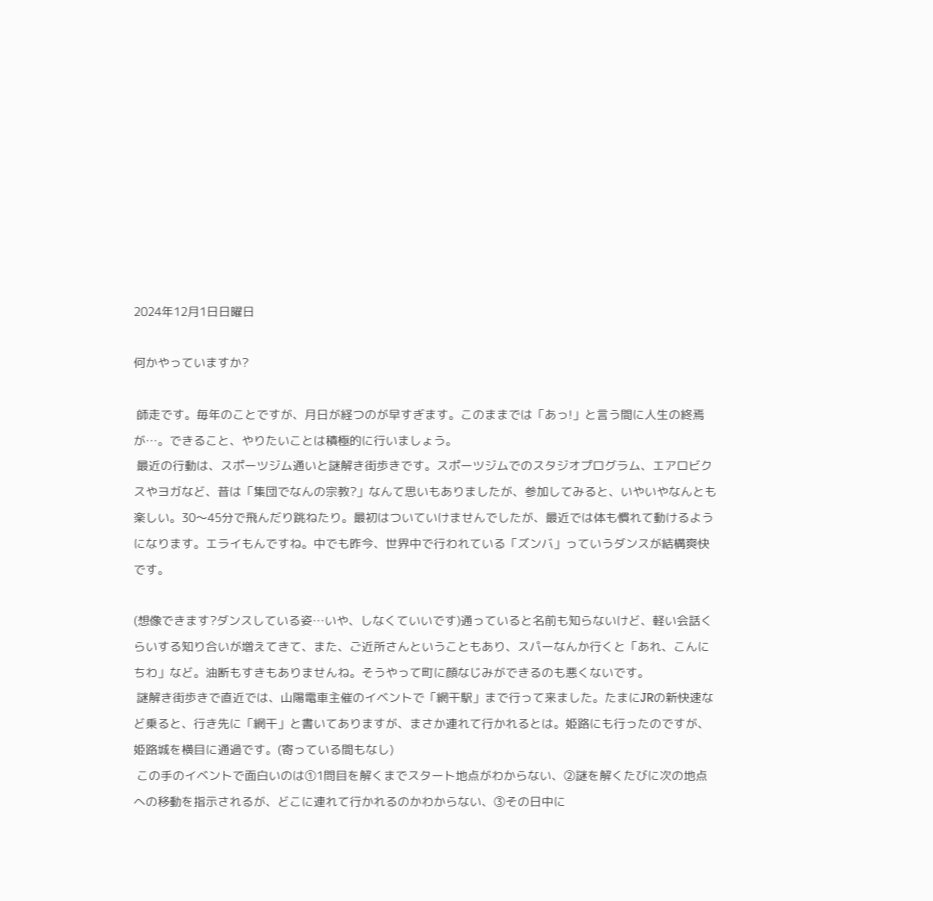2024年12月1日日曜日

何かやっていますか?

 師走です。毎年のことですが、月日が経つのが早すぎます。このままでは「あっ!」と言う間に人生の終焉が…。できること、やりたいことは積極的に行いましょう。
 最近の行動は、スポーツジム通いと謎解き街歩きです。スポーツジムでのスタジオプログラム、エアロビクスやヨガなど、昔は「集団でなんの宗教?」なんて思いもありましたが、参加してみると、いやいやなんとも楽しい。30〜45分で飛んだり跳ねたり。最初はついていけませんでしたが、最近では体も慣れて動けるようになります。エライもんですね。中でも昨今、世界中で行われている「ズンバ」っていうダンスが結構爽快です。

(想像できます?ダンスしている姿…いや、しなくていいです)通っていると名前も知らないけど、軽い会話くらいする知り合いが増えてきて、また、ご近所さんということもあり、スパーなんか行くと「あれ、こんにちわ」など。油断もすきもありませんね。そうやって町に顔なじみができるのも悪くないです。
 謎解き街歩きで直近では、山陽電車主催のイベントで「網干駅」まで行って来ました。たまにJRの新快速など乗ると、行き先に「網干」と書いてありますが、まさか連れて行かれるとは。姫路にも行ったのですが、姫路城を横目に通過です。(寄っている間もなし)
 この手のイベントで面白いのは①1問目を解くまでスタート地点がわからない、②謎を解くたびに次の地点への移動を指示されるが、どこに連れて行かれるのかわからない、③その日中に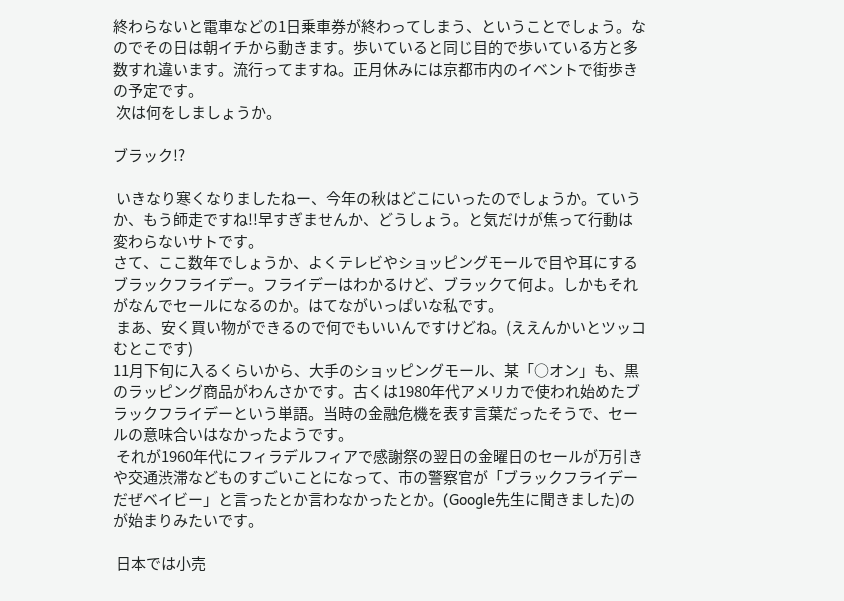終わらないと電車などの1日乗車券が終わってしまう、ということでしょう。なのでその日は朝イチから動きます。歩いていると同じ目的で歩いている方と多数すれ違います。流行ってますね。正月休みには京都市内のイベントで街歩きの予定です。
 次は何をしましょうか。

ブラック!?

 いきなり寒くなりましたねー、今年の秋はどこにいったのでしょうか。ていうか、もう師走ですね!!早すぎませんか、どうしょう。と気だけが焦って行動は変わらないサトです。
さて、ここ数年でしょうか、よくテレビやショッピングモールで目や耳にするブラックフライデー。フライデーはわかるけど、ブラックて何よ。しかもそれがなんでセールになるのか。はてながいっぱいな私です。
 まあ、安く買い物ができるので何でもいいんですけどね。(ええんかいとツッコむとこです)
11月下旬に入るくらいから、大手のショッピングモール、某「○オン」も、黒のラッピング商品がわんさかです。古くは1980年代アメリカで使われ始めたブラックフライデーという単語。当時の金融危機を表す言葉だったそうで、セールの意味合いはなかったようです。
 それが1960年代にフィラデルフィアで感謝祭の翌日の金曜日のセールが万引きや交通渋滞などものすごいことになって、市の警察官が「ブラックフライデーだぜベイビー」と言ったとか言わなかったとか。(Google先生に聞きました)のが始まりみたいです。

 日本では小売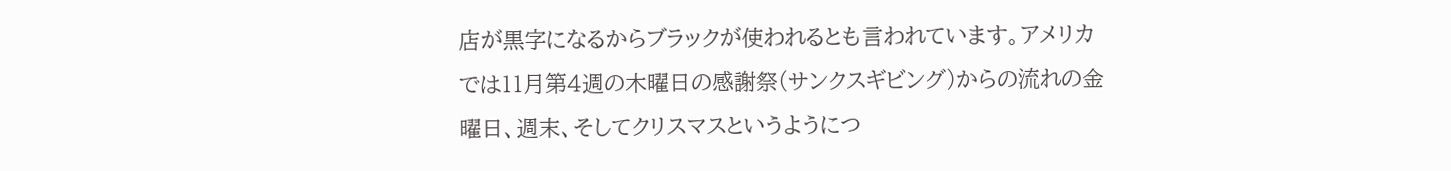店が黒字になるからブラックが使われるとも言われています。アメリカでは11月第4週の木曜日の感謝祭(サンクスギビング)からの流れの金曜日、週末、そしてクリスマスというようにつ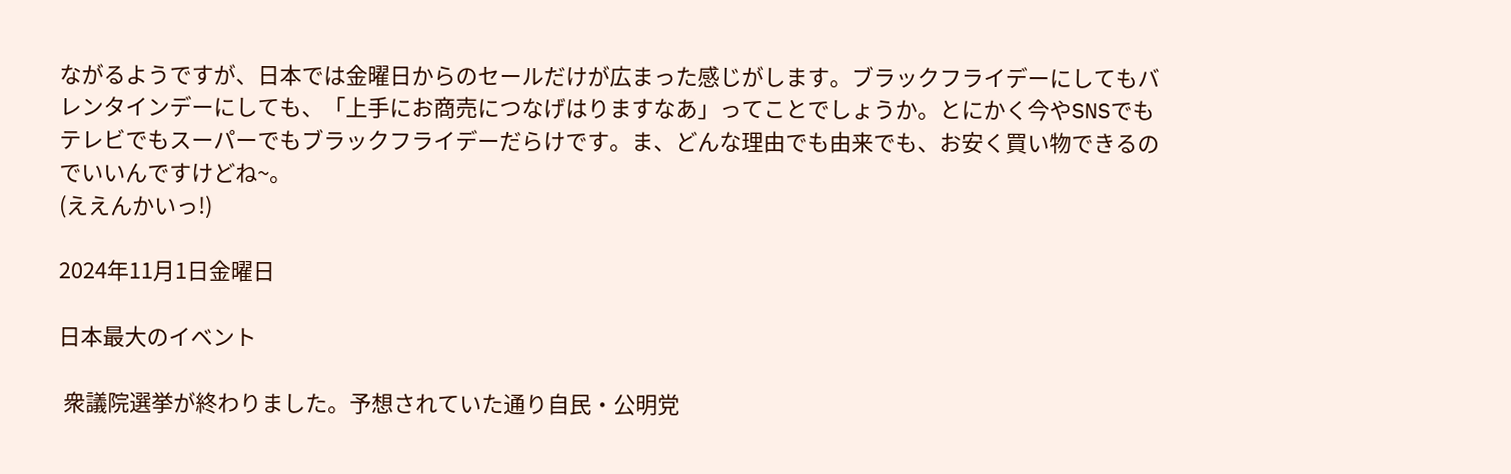ながるようですが、日本では金曜日からのセールだけが広まった感じがします。ブラックフライデーにしてもバレンタインデーにしても、「上手にお商売につなげはりますなあ」ってことでしょうか。とにかく今やSNSでもテレビでもスーパーでもブラックフライデーだらけです。ま、どんな理由でも由来でも、お安く買い物できるのでいいんですけどね~。
(ええんかいっ!)

2024年11月1日金曜日

日本最大のイベント

 衆議院選挙が終わりました。予想されていた通り自民・公明党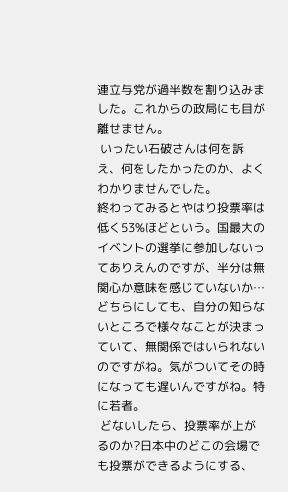連立与党が過半数を割り込みました。これからの政局にも目が離せません。
 いったい石破さんは何を訴え、何をしたかったのか、よくわかりませんでした。
終わってみるとやはり投票率は低く53%ほどという。国最大のイベントの選挙に参加しないってありえんのですが、半分は無関心か意味を感じていないか…どちらにしても、自分の知らないところで様々なことが決まっていて、無関係ではいられないのですがね。気がついてその時になっても遅いんですがね。特に若者。
 どないしたら、投票率が上がるのか?日本中のどこの会場でも投票ができるようにする、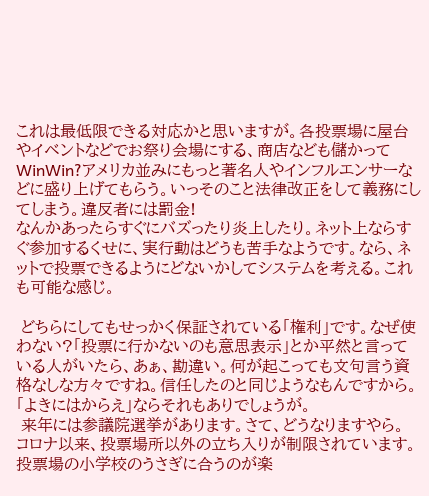これは最低限できる対応かと思いますが。各投票場に屋台やイベントなどでお祭り会場にする、商店なども儲かってWinWin?アメリカ並みにもっと著名人やインフルエンサーなどに盛り上げてもらう。いっそのこと法律改正をして義務にしてしまう。違反者には罰金!
なんかあったらすぐにバズったり炎上したり。ネット上ならすぐ参加するくせに、実行動はどうも苦手なようです。なら、ネットで投票できるようにどないかしてシステムを考える。これも可能な感じ。

 どちらにしてもせっかく保証されている「権利」です。なぜ使わない?「投票に行かないのも意思表示」とか平然と言っている人がいたら、あぁ、勘違い。何が起こっても文句言う資格なしな方々ですね。信任したのと同じようなもんですから。「よきにはからえ」ならそれもありでしょうが。
 来年には参議院選挙があります。さて、どうなりますやら。
コロナ以来、投票場所以外の立ち入りが制限されています。投票場の小学校のうさぎに合うのが楽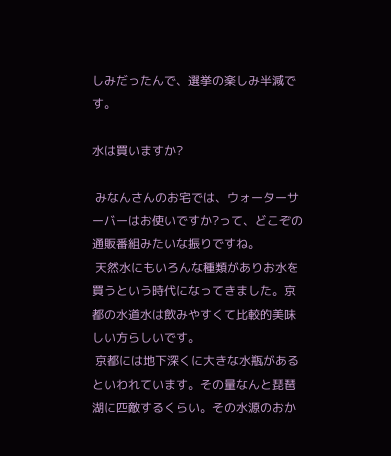しみだったんで、選挙の楽しみ半減です。

水は買いますか?

 みなんさんのお宅では、ウォーターサーバーはお使いですか?って、どこぞの通販番組みたいな振りですね。
 天然水にもいろんな種類がありお水を買うという時代になってきました。京都の水道水は飲みやすくて比較的美味しい方らしいです。
 京都には地下深くに大きな水瓶があるといわれています。その量なんと琵琶湖に匹敵するくらい。その水源のおか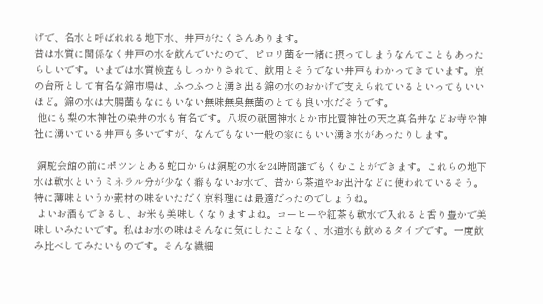げで、名水と呼ばれれる地下水、井戸がたくさんあります。
昔は水質に関係なく井戸の水を飲んでいたので、ピロリ菌を一緒に摂ってしまうなんてこともあったらしいです。いまでは水質検査もしっかりされて、飲用とそうでない井戸もわかってきています。京の台所として有名な錦市場は、ふつふつと湧き出る錦の水のおかげで支えられているといってもいいほど。錦の水は大腸菌もなにもいない無味無臭無菌のとても良い水だそうです。
 他にも梨の木神社の染井の水も有名です。八坂の祇園神水とか市比賣神社の天之真名井などお寺や神社に湧いている井戸も多いですが、なんでもない一般の家にもいい湧き水があったりします。

 銅駝会館の前にポツンとある蛇口からは銅駝の水を24時間誰でもくむことができます。これらの地下水は軟水というミネラル分が少なく癖もないお水で、昔から茶道やお出汁などに使われているそう。特に薄味というか素材の味をいただく京料理には最適だったのでしょうね。
 よいお酒もできるし、お米も美味しくなりますよね。コーヒーや紅茶も軟水で入れると香り豊かで美味しいみたいです。私はお水の味はそんなに気にしたことなく、水道水も飲めるタイプです。一度飲み比べしてみたいものです。そんな繊細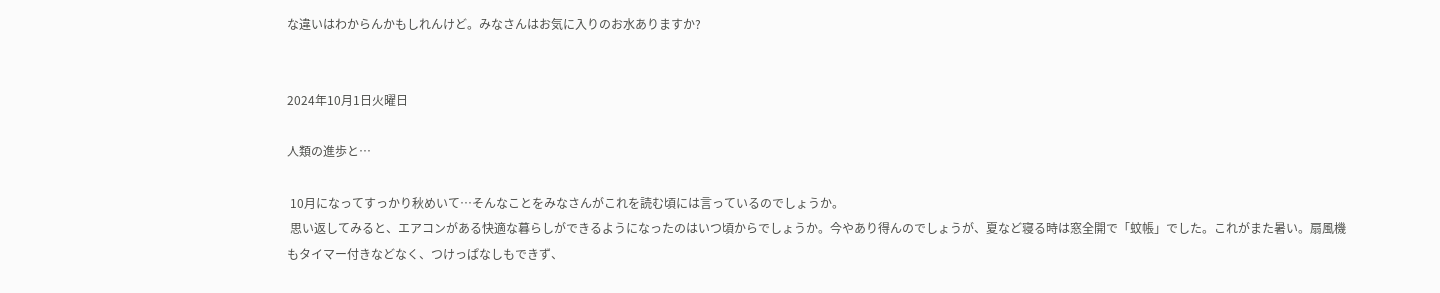な違いはわからんかもしれんけど。みなさんはお気に入りのお水ありますか?


2024年10月1日火曜日

人類の進歩と…

 10月になってすっかり秋めいて…そんなことをみなさんがこれを読む頃には言っているのでしょうか。
 思い返してみると、エアコンがある快適な暮らしができるようになったのはいつ頃からでしょうか。今やあり得んのでしょうが、夏など寝る時は窓全開で「蚊帳」でした。これがまた暑い。扇風機もタイマー付きなどなく、つけっぱなしもできず、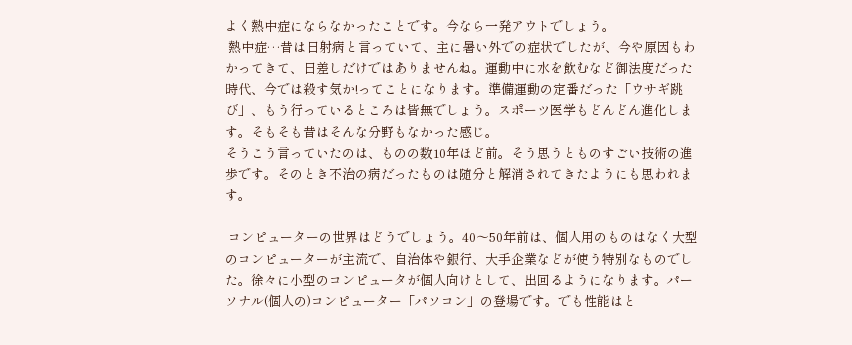よく熱中症にならなかったことです。今なら一発アウトでしょう。
 熱中症…昔は日射病と言っていて、主に暑い外での症状でしたが、今や原因もわかってきて、日差しだけではありませんね。運動中に水を飲むなど御法度だった時代、今では殺す気か!ってことになります。準備運動の定番だった「ウサギ跳び」、もう行っているところは皆無でしょう。スポーツ医学もどんどん進化します。そもそも昔はそんな分野もなかった感じ。
そうこう言っていたのは、ものの数10年ほど前。そう思うとものすごい技術の進歩です。そのとき不治の病だったものは随分と解消されてきたようにも思われます。

 コンピューターの世界はどうでしょう。40〜50年前は、個人用のものはなく大型のコンピューターが主流で、自治体や銀行、大手企業などが使う特別なものでした。徐々に小型のコンピュータが個人向けとして、出回るようになります。パーソナル(個人の)コンピューター「パソコン」の登場です。でも性能はと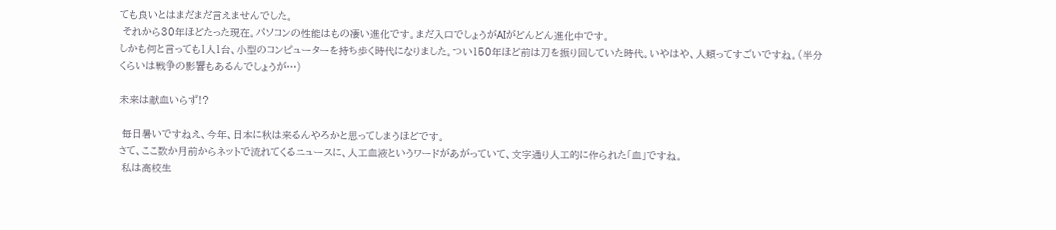ても良いとはまだまだ言えませんでした。
 それから30年ほどたった現在。パソコンの性能はもの凄い進化です。まだ入口でしょうがAIがどんどん進化中です。
しかも何と言っても1人1台、小型のコンピューターを持ち歩く時代になりました。つい150年ほど前は刀を振り回していた時代。いやはや、人類ってすごいですね。(半分くらいは戦争の影響もあるんでしょうが…)

未来は献血いらず!?

 毎日暑いですねえ、今年、日本に秋は来るんやろかと思ってしまうほどです。
さて、ここ数か月前からネットで流れてくるニュースに、人工血液というワードがあがっていて、文字通り人工的に作られた「血」ですね。
 私は高校生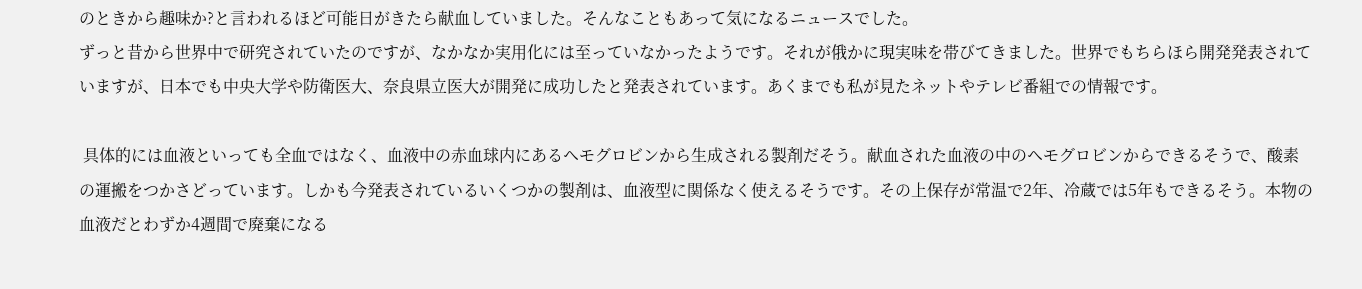のときから趣味か?と言われるほど可能日がきたら献血していました。そんなこともあって気になるニュースでした。
ずっと昔から世界中で研究されていたのですが、なかなか実用化には至っていなかったようです。それが俄かに現実味を帯びてきました。世界でもちらほら開発発表されていますが、日本でも中央大学や防衛医大、奈良県立医大が開発に成功したと発表されています。あくまでも私が見たネットやテレビ番組での情報です。

 具体的には血液といっても全血ではなく、血液中の赤血球内にあるヘモグロビンから生成される製剤だそう。献血された血液の中のヘモグロビンからできるそうで、酸素の運搬をつかさどっています。しかも今発表されているいくつかの製剤は、血液型に関係なく使えるそうです。その上保存が常温で2年、冷蔵では5年もできるそう。本物の血液だとわずか4週間で廃棄になる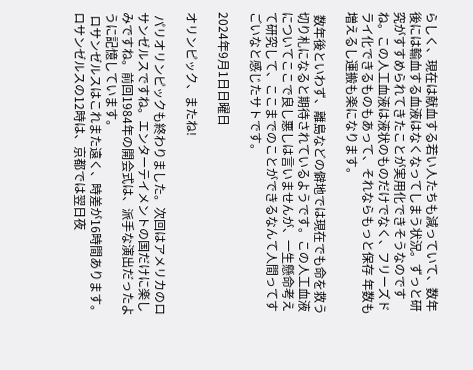らしく、現在は献血する若い人たちも減っていて、数年後には輸血する血液はなくなってしまう状況。ずっと研究がすすめられてきたことが実用化できそうなのですね。この人工血液は液状のものだけでなく、フリーズドライ化できるものもあって、それならもっと保存 年数も増えるし運搬も楽になります。

 数年後といわず、離島などの僻地では現在でも命を救う切り札になると期待されているようです。この人工血液についてここで良し悪しは言いませんが、一生懸命考えて研究して、ここまでのことができるなんて人間ってすごいなと感じたサトです。

2024年9月1日日曜日

オリンピック、またね!

 パリオリンピックも終わりました。次回はアメリカのロサンゼルスですね。エンターテイメントの国だけに楽しみですね。前回1984年の開会式は、派手な演出だったように記憶しています。
 ロサンゼルスはこれまた遠く、時差が16時間あります。ロサンゼルスの12時は、京都では翌日夜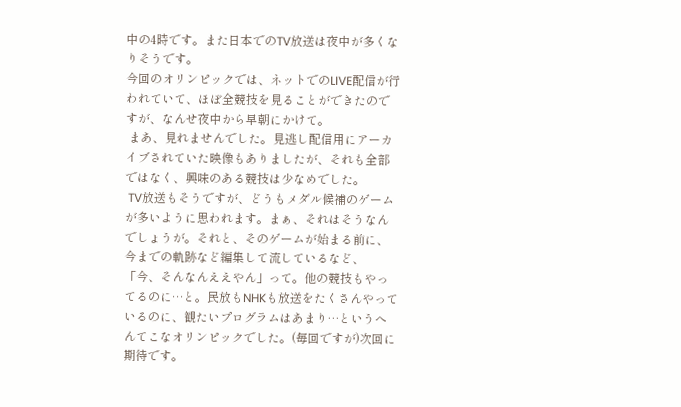中の4時です。また日本でのTV放送は夜中が多くなりそうです。
今回のオリンピックでは、ネットでのLIVE配信が行われていて、ほぼ全競技を見ることができたのですが、なんせ夜中から早朝にかけて。
 まあ、見れませんでした。見逃し配信用にアーカイブされていた映像もありましたが、それも全部ではなく、興味のある競技は少なめでした。
 TV放送もそうですが、どうもメダル候補のゲームが多いように思われます。まぁ、それはそうなんでしょうが。それと、そのゲームが始まる前に、今までの軌跡など編集して流しているなど、「今、そんなんええやん」って。他の競技もやってるのに…と。民放もNHKも放送をたくさんやっているのに、観たいプログラムはあまり…というへんてこなオリンピックでした。(毎回ですが)次回に期待です。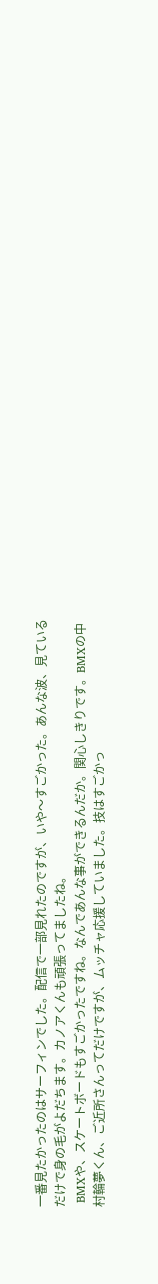一番見たかったのはサーフィンでした。配信で一部見れたのですが、いや〜すごかった。あんな波、見ているだけで身の毛がよだちます。カノアくんも頑張ってましたね。
 BMXや、スケートボードもすごかったですね。なんであんな事ができるんだか。関心しきりです。BMXの中村輪夢くん、ご近所さんってだけですが、ムッチャ応援していました。技はすごかっ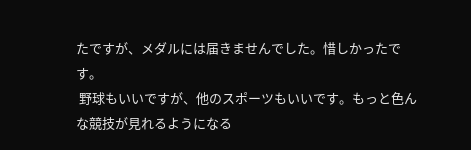たですが、メダルには届きませんでした。惜しかったです。
 野球もいいですが、他のスポーツもいいです。もっと色んな競技が見れるようになる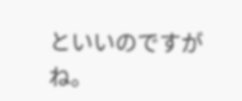といいのですがね。